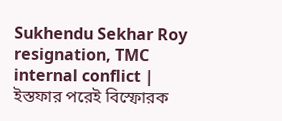Sukhendu Sekhar Roy resignation, TMC internal conflict | ইস্তফার পরেই বিস্ফোরক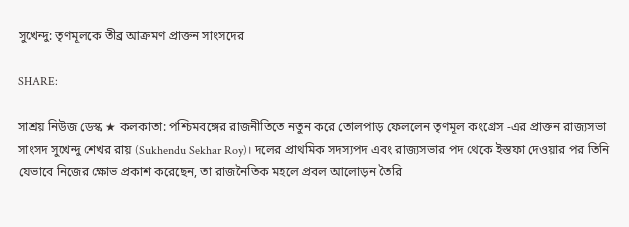সুখেন্দু: তৃণমূলকে তীব্র আক্রমণ প্রাক্তন সাংসদের

SHARE:

সাশ্রয় নিউজ ডেস্ক ★ কলকাতা: পশ্চিমবঙ্গের রাজনীতিতে নতুন করে তোলপাড় ফেললেন তৃণমূল কংগ্রেস -এর প্রাক্তন রাজ্যসভা সাংসদ সুখেন্দু শেখর রায় (Sukhendu Sekhar Roy)। দলের প্রাথমিক সদস্যপদ এবং রাজ্যসভার পদ থেকে ইস্তফা দেওয়ার পর তিনি যেভাবে নিজের ক্ষোভ প্রকাশ করেছেন, তা রাজনৈতিক মহলে প্রবল আলোড়ন তৈরি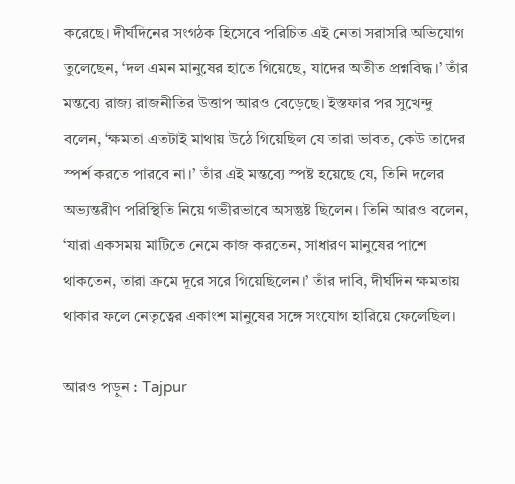করেছে। দীর্ঘদিনের সংগঠক হিসেবে পরিচিত এই নেতা সরাসরি অভিযোগ তুলেছেন, ‘দল এমন মানুষের হাতে গিয়েছে, যাদের অতীত প্রশ্নবিদ্ধ।’ তাঁর মন্তব্যে রাজ্য রাজনীতির উত্তাপ আরও বেড়েছে। ইস্তফার পর সুখেন্দু বলেন, ‘ক্ষমতা এতটাই মাথায় উঠে গিয়েছিল যে তারা ভাবত, কেউ তাদের স্পর্শ করতে পারবে না।’ তাঁর এই মন্তব্যে স্পষ্ট হয়েছে যে, তিনি দলের অভ্যন্তরীণ পরিস্থিতি নিয়ে গভীরভাবে অসন্তুষ্ট ছিলেন। তিনি আরও বলেন, ‘যারা একসময় মাটিতে নেমে কাজ করতেন, সাধারণ মানুষের পাশে থাকতেন, তারা ক্রমে দূরে সরে গিয়েছিলেন।’ তাঁর দাবি, দীর্ঘদিন ক্ষমতায় থাকার ফলে নেতৃত্বের একাংশ মানুষের সঙ্গে সংযোগ হারিয়ে ফেলেছিল।

আরও পড়ুন : Tajpur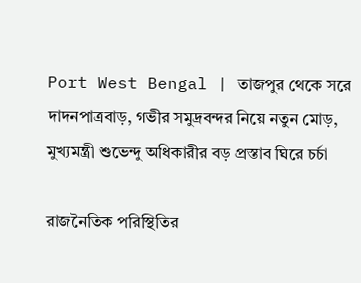Port West Bengal | তাজপুর থেকে সরে দাদনপাত্রবাড়, গভীর সমুদ্রবন্দর নিয়ে নতুন মোড়, মুখ্যমন্ত্রী শুভেন্দু অধিকারীর বড় প্রস্তাব ঘিরে চর্চা

রাজনৈতিক পরিস্থিতির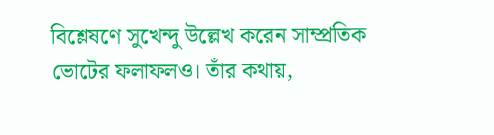বিশ্লেষণে সুখেন্দু উল্লেখ করেন সাম্প্রতিক ভোটের ফলাফলও। তাঁর কথায়,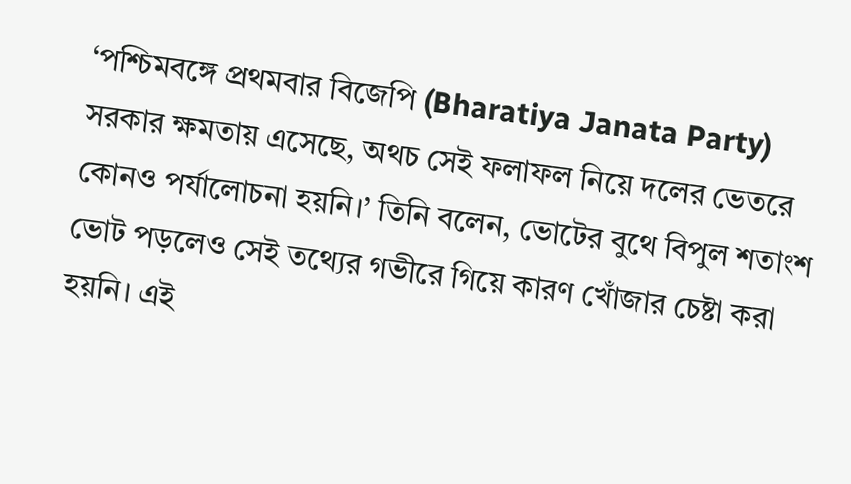‘পশ্চিমবঙ্গে প্রথমবার বিজেপি (Bharatiya Janata Party) সরকার ক্ষমতায় এসেছে, অথচ সেই ফলাফল নিয়ে দলের ভেতরে কোনও পর্যালোচনা হয়নি।’ তিনি বলেন, ভোটের বুথে বিপুল শতাংশ ভোট পড়লেও সেই তথ্যের গভীরে গিয়ে কারণ খোঁজার চেষ্টা করা হয়নি। এই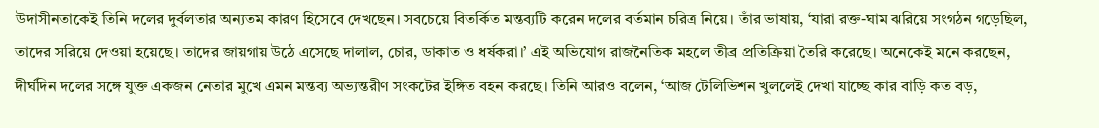উদাসীনতাকেই তিনি দলের দুর্বলতার অন্যতম কারণ হিসেবে দেখছেন। সবচেয়ে বিতর্কিত মন্তব্যটি করেন দলের বর্তমান চরিত্র নিয়ে। তাঁর ভাষায়, ‘যারা রক্ত-ঘাম ঝরিয়ে সংগঠন গড়েছিল, তাদের সরিয়ে দেওয়া হয়েছে। তাদের জায়গায় উঠে এসেছে দালাল, চোর, ডাকাত ও ধর্ষকরা।’ এই অভিযোগ রাজনৈতিক মহলে তীব্র প্রতিক্রিয়া তৈরি করেছে। অনেকেই মনে করছেন, দীর্ঘদিন দলের সঙ্গে যুক্ত একজন নেতার মুখে এমন মন্তব্য অভ্যন্তরীণ সংকটের ইঙ্গিত বহন করছে। তিনি আরও বলেন, ‘আজ টেলিভিশন খুললেই দেখা যাচ্ছে কার বাড়ি কত বড়,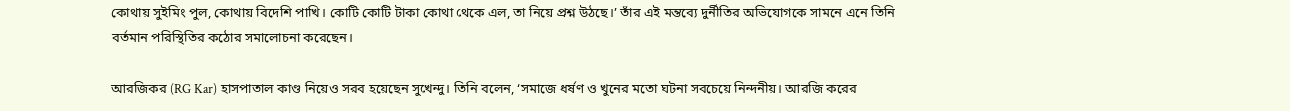কোথায় সুইমিং পুল, কোথায় বিদেশি পাখি। কোটি কোটি টাকা কোথা থেকে এল, তা নিয়ে প্রশ্ন উঠছে।’ তাঁর এই মন্তব্যে দুর্নীতির অভিযোগকে সামনে এনে তিনি বর্তমান পরিস্থিতির কঠোর সমালোচনা করেছেন।

আরজিকর (RG Kar) হাসপাতাল কাণ্ড নিয়েও সরব হয়েছেন সুখেন্দু। তিনি বলেন, ‘সমাজে ধর্ষণ ও খুনের মতো ঘটনা সবচেয়ে নিন্দনীয়। আরজি করের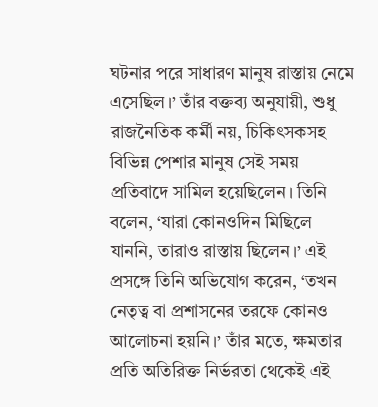ঘটনার পরে সাধারণ মানুষ রাস্তায় নেমে এসেছিল।’ তাঁর বক্তব্য অনুযায়ী, শুধু রাজনৈতিক কর্মী নয়, চিকিৎসকসহ বিভিন্ন পেশার মানুষ সেই সময় প্রতিবাদে সামিল হয়েছিলেন। তিনি বলেন, ‘যারা কোনওদিন মিছিলে যাননি, তারাও রাস্তায় ছিলেন।’ এই প্রসঙ্গে তিনি অভিযোগ করেন, ‘তখন নেতৃত্ব বা প্রশাসনের তরফে কোনও আলোচনা হয়নি।’ তাঁর মতে, ক্ষমতার প্রতি অতিরিক্ত নির্ভরতা থেকেই এই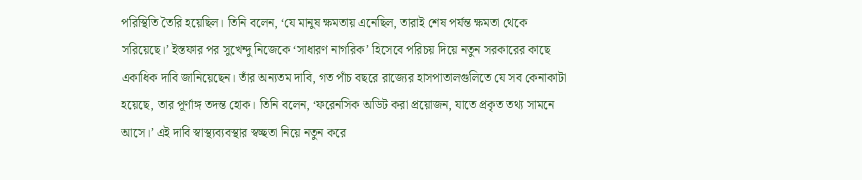পরিস্থিতি তৈরি হয়েছিল। তিনি বলেন, ‘যে মানুষ ক্ষমতায় এনেছিল, তারাই শেষ পর্যন্ত ক্ষমতা থেকে সরিয়েছে।’ ইস্তফার পর সুখেন্দু নিজেকে ‘সাধারণ নাগরিক’ হিসেবে পরিচয় দিয়ে নতুন সরকারের কাছে একাধিক দাবি জানিয়েছেন। তাঁর অন্যতম দাবি, গত পাঁচ বছরে রাজ্যের হাসপাতালগুলিতে যে সব কেনাকাটা হয়েছে, তার পূর্ণাঙ্গ তদন্ত হোক। তিনি বলেন, ‘ফরেনসিক অডিট করা প্রয়োজন, যাতে প্রকৃত তথ্য সামনে আসে।’ এই দাবি স্বাস্থ্যব্যবস্থার স্বচ্ছতা নিয়ে নতুন করে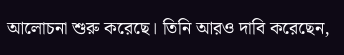আলোচনা শুরু করেছে। তিনি আরও দাবি করেছেন,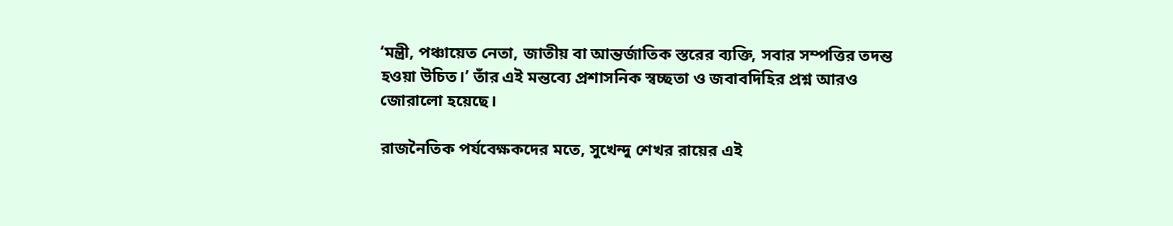‘মন্ত্রী, পঞ্চায়েত নেতা, জাতীয় বা আন্তর্জাতিক স্তরের ব্যক্তি, সবার সম্পত্তির তদন্ত হওয়া উচিত।’ তাঁর এই মন্তব্যে প্রশাসনিক স্বচ্ছতা ও জবাবদিহির প্রশ্ন আরও জোরালো হয়েছে।

রাজনৈতিক পর্যবেক্ষকদের মতে, সুখেন্দু শেখর রায়ের এই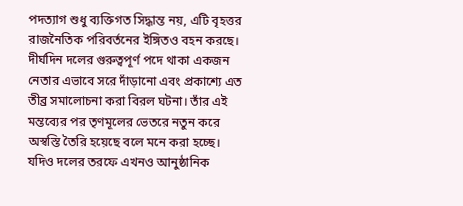পদত্যাগ শুধু ব্যক্তিগত সিদ্ধান্ত নয়, এটি বৃহত্তর রাজনৈতিক পরিবর্তনের ইঙ্গিতও বহন করছে। দীর্ঘদিন দলের গুরুত্বপূর্ণ পদে থাকা একজন নেতার এভাবে সরে দাঁড়ানো এবং প্রকাশ্যে এত তীব্র সমালোচনা করা বিরল ঘটনা। তাঁর এই মন্তব্যের পর তৃণমূলের ভেতরে নতুন করে অস্বস্তি তৈরি হয়েছে বলে মনে করা হচ্ছে। যদিও দলের তরফে এখনও আনুষ্ঠানিক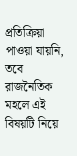প্রতিক্রিয়া পাওয়া যায়নি, তবে রাজনৈতিক মহলে এই বিষয়টি নিয়ে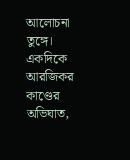আলোচনা তুঙ্গে। একদিকে আরজিকর কাণ্ডের অভিঘাত,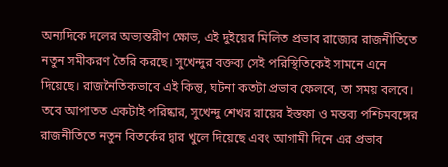অন্যদিকে দলের অভ্যন্তরীণ ক্ষোভ, এই দুইয়ের মিলিত প্রভাব রাজ্যের রাজনীতিতে নতুন সমীকরণ তৈরি করছে। সুখেন্দুর বক্তব্য সেই পরিস্থিতিকেই সামনে এনে দিয়েছে। রাজনৈতিকভাবে এই কিন্তু, ঘটনা কতটা প্রভাব ফেলবে, তা সময় বলবে। তবে আপাতত একটাই পরিষ্কার, সুখেন্দু শেখর রায়ের ইস্তফা ও মন্তব্য পশ্চিমবঙ্গের রাজনীতিতে নতুন বিতর্কের দ্বার খুলে দিয়েছে এবং আগামী দিনে এর প্রভাব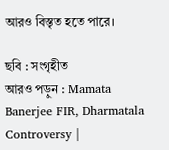আরও বিস্তৃত হতে পারে।

ছবি : সংগৃহীত
আরও পড়ুন : Mamata Banerjee FIR, Dharmatala Controversy |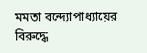মমতা বন্দ্যোপাধ্যায়ের বিরুদ্ধে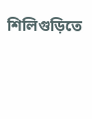শিলিগুড়িতে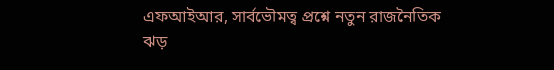এফআইআর, সার্বভৌমত্ব প্রশ্নে নতুন রাজনৈতিক ঝড়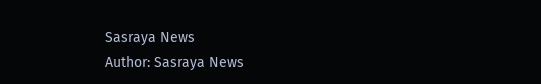Sasraya News
Author: Sasraya News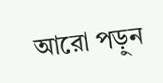আরো পড়ুন